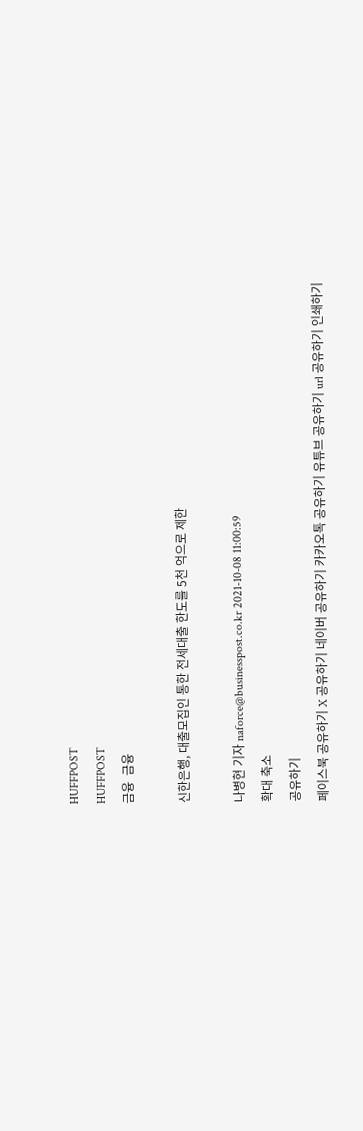HUFFPOST
HUFFPOST
금융  금융

신한은행, 대출모집인 통한 전세대출 한도를 5천 억으로 제한

나병현 기자 naforce@businesspost.co.kr 2021-10-08 11:00:59
확대 축소
공유하기
페이스북 공유하기 X 공유하기 네이버 공유하기 카카오톡 공유하기 유튜브 공유하기 url 공유하기 인쇄하기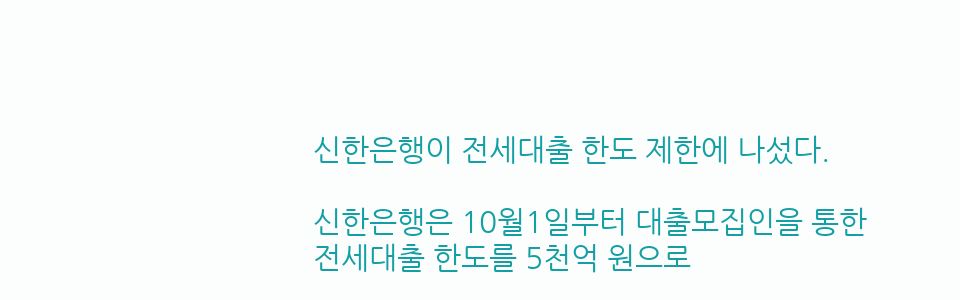신한은행이 전세대출 한도 제한에 나섰다.

신한은행은 10월1일부터 대출모집인을 통한 전세대출 한도를 5천억 원으로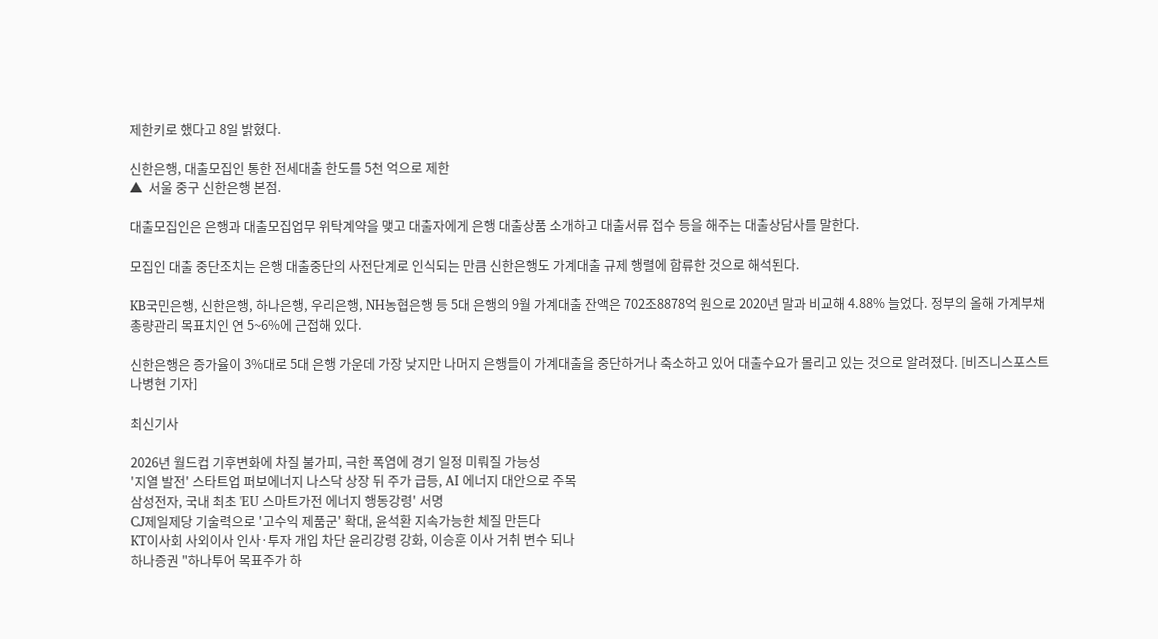제한키로 했다고 8일 밝혔다.

신한은행, 대출모집인 통한 전세대출 한도를 5천 억으로 제한
▲  서울 중구 신한은행 본점.

대출모집인은 은행과 대출모집업무 위탁계약을 맺고 대출자에게 은행 대출상품 소개하고 대출서류 접수 등을 해주는 대출상담사를 말한다.

모집인 대출 중단조치는 은행 대출중단의 사전단계로 인식되는 만큼 신한은행도 가계대출 규제 행렬에 합류한 것으로 해석된다.

KB국민은행, 신한은행, 하나은행, 우리은행, NH농협은행 등 5대 은행의 9월 가계대출 잔액은 702조8878억 원으로 2020년 말과 비교해 4.88% 늘었다. 정부의 올해 가계부채 총량관리 목표치인 연 5~6%에 근접해 있다.

신한은행은 증가율이 3%대로 5대 은행 가운데 가장 낮지만 나머지 은행들이 가계대출을 중단하거나 축소하고 있어 대출수요가 몰리고 있는 것으로 알려졌다. [비즈니스포스트 나병현 기자]

최신기사

2026년 월드컵 기후변화에 차질 불가피, 극한 폭염에 경기 일정 미뤄질 가능성
'지열 발전' 스타트업 퍼보에너지 나스닥 상장 뒤 주가 급등, AI 에너지 대안으로 주목
삼성전자, 국내 최초 'EU 스마트가전 에너지 행동강령' 서명
CJ제일제당 기술력으로 '고수익 제품군' 확대, 윤석환 지속가능한 체질 만든다
KT이사회 사외이사 인사·투자 개입 차단 윤리강령 강화, 이승훈 이사 거취 변수 되나
하나증권 "하나투어 목표주가 하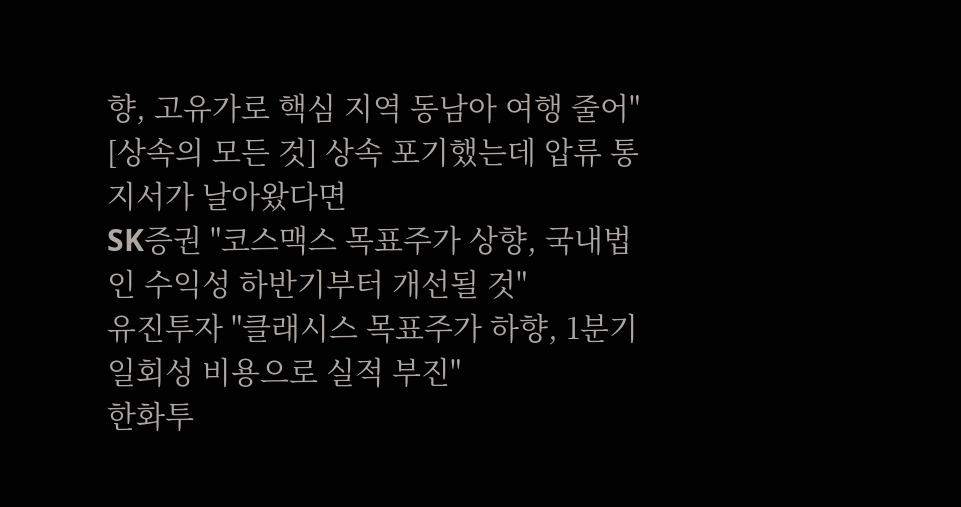향, 고유가로 핵심 지역 동남아 여행 줄어"
[상속의 모든 것] 상속 포기했는데 압류 통지서가 날아왔다면
SK증권 "코스맥스 목표주가 상향, 국내법인 수익성 하반기부터 개선될 것"
유진투자 "클래시스 목표주가 하향, 1분기 일회성 비용으로 실적 부진"
한화투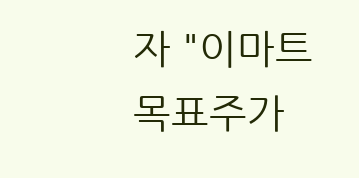자 "이마트 목표주가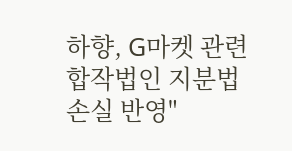하향, G마켓 관련 합작법인 지분법 손실 반영"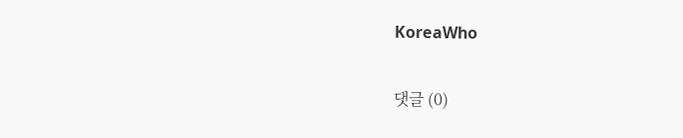KoreaWho

댓글 (0)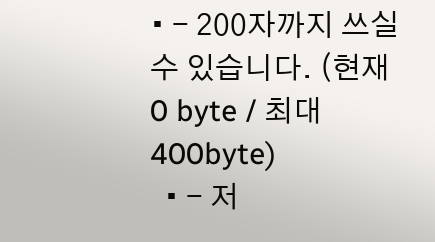• - 200자까지 쓰실 수 있습니다. (현재 0 byte / 최대 400byte)
  • - 저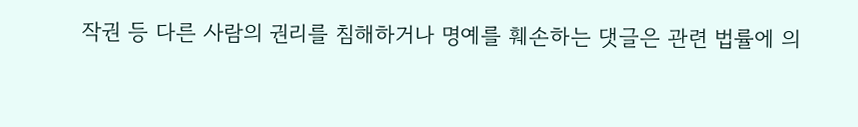작권 등 다른 사람의 권리를 침해하거나 명예를 훼손하는 댓글은 관련 법률에 의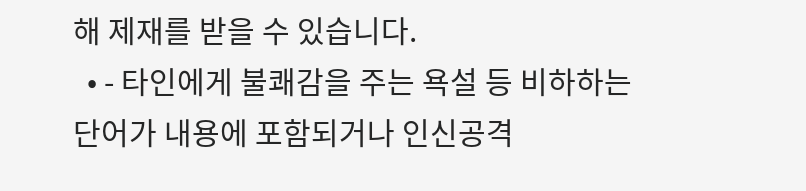해 제재를 받을 수 있습니다.
  • - 타인에게 불쾌감을 주는 욕설 등 비하하는 단어가 내용에 포함되거나 인신공격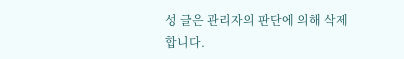성 글은 관리자의 판단에 의해 삭제 합니다.